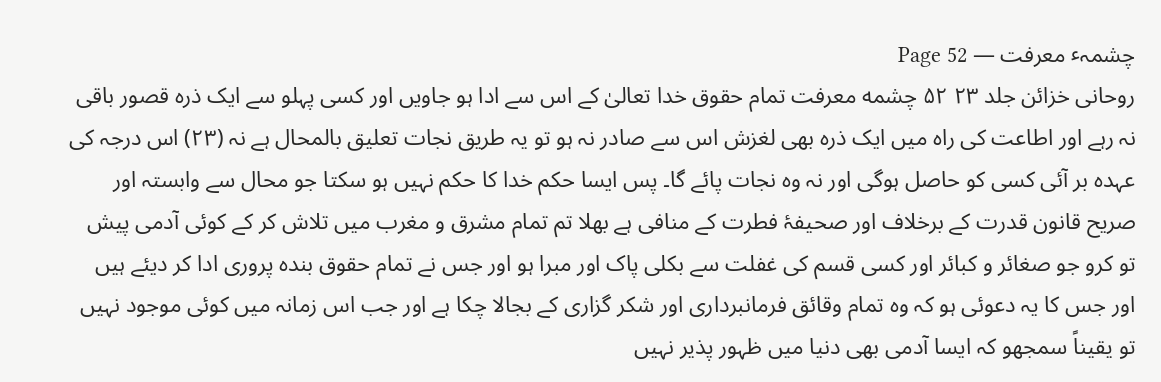چشمہٴ معرفت — Page 52
روحانی خزائن جلد ۲۳ ۵۲ چشمه معرفت تمام حقوق خدا تعالیٰ کے اس سے ادا ہو جاویں اور کسی پہلو سے ایک ذرہ قصور باقی نہ رہے اور اطاعت کی راہ میں ایک ذرہ بھی لغزش اس سے صادر نہ ہو تو یہ طریق نجات تعلیق بالمحال ہے نہ (۲۳) اس درجہ کی عہدہ بر آئی کسی کو حاصل ہوگی اور نہ وہ نجات پائے گا۔ پس ایسا حکم خدا کا حکم نہیں ہو سکتا جو محال سے وابستہ اور صریح قانون قدرت کے برخلاف اور صحیفۂ فطرت کے منافی ہے بھلا تم تمام مشرق و مغرب میں تلاش کر کے کوئی آدمی پیش تو کرو جو صغائر و کبائر اور کسی قسم کی غفلت سے بکلی پاک اور مبرا ہو اور جس نے تمام حقوق بندہ پروری ادا کر دیئے ہیں اور جس کا یہ دعوئی ہو کہ وہ تمام وقائق فرمانبرداری اور شکر گزاری کے بجالا چکا ہے اور جب اس زمانہ میں کوئی موجود نہیں تو یقیناً سمجھو کہ ایسا آدمی بھی دنیا میں ظہور پذیر نہیں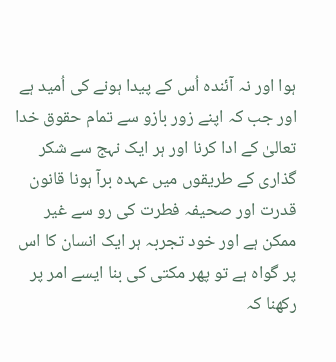ہوا اور نہ آئندہ اُس کے پیدا ہونے کی اُمید ہے اور جب کہ اپنے زور بازو سے تمام حقوق خدا تعالیٰ کے ادا کرنا اور ہر ایک نہج سے شکر گذاری کے طریقوں میں عہدہ برآ ہونا قانون قدرت اور صحیفہ فطرت کی رو سے غیر ممکن ہے اور خود تجربہ ہر ایک انسان کا اس پر گواہ ہے تو پھر مکتی کی بنا ایسے امر پر رکھنا کہ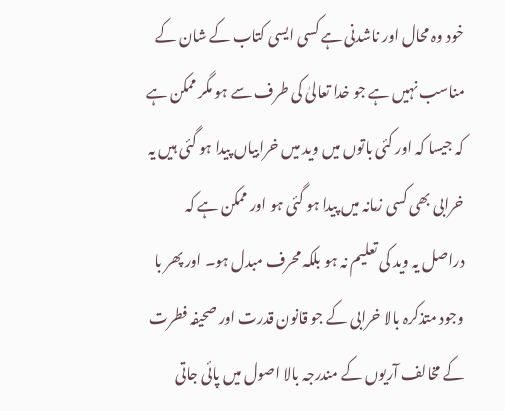خود وہ محال اور ناشدنی ہے کسی ایسی کتاب کے شان کے مناسب نہیں ہے جو خدا تعالیٰ کی طرف سے ہو مگر ممکن ہے کہ جیسا کہ اور کئی باتوں میں وید میں خرابیاں پیدا ہو گئی ہیں یہ خرابی بھی کسی زمانہ میں پیدا ہو گئی ہو اور ممکن ہے کہ دراصل یہ وید کی تعلیم نہ ہو بلکہ محرف مبدل ہو۔ اور پھر با وجود متذکرہ بالا خرابی کے جو قانون قدرت اور صحیفہ فطرت کے مخالف آریوں کے مندرجہ بالا اصول میں پائی جاتی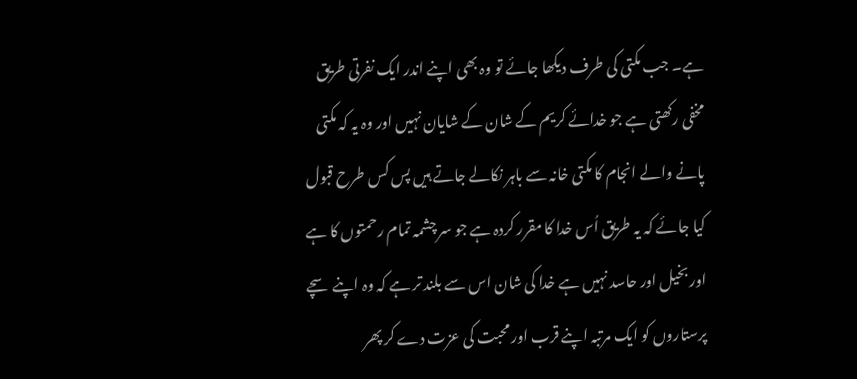ہے۔ جب مکتی کی طرف دیکھا جائے تو وہ بھی اپنے اندر ایک نفرتی طریق مخفی رکھتی ہے جو خدائے کریم کے شان کے شایان نہیں اور وہ یہ کہ مکتی پانے والے انجام کا مکتی خانہ سے باہر نکالے جاتے ہیں پس کس طرح قبول کیا جائے کہ یہ طریق اُس خدا کا مقرر کردہ ہے جو سر چشمہ تمام رحمتوں کا ہے اور بخیل اور حاسد نہیں ہے خدا کی شان اس سے بلند تر ہے کہ وہ اپنے سچے پرستاروں کو ایک مرتبہ اپنے قرب اور محبت کی عزت دے کر پھر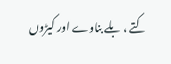کتے ، بلے بناوے اور کیڑوں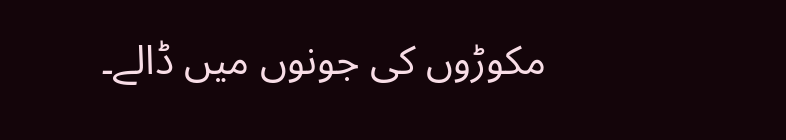مکوڑوں کی جونوں میں ڈالے۔